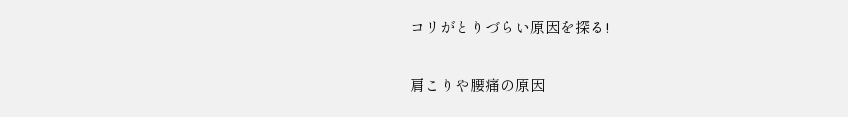コリがとりづらい原因を探る!

肩こりや腰痛の原因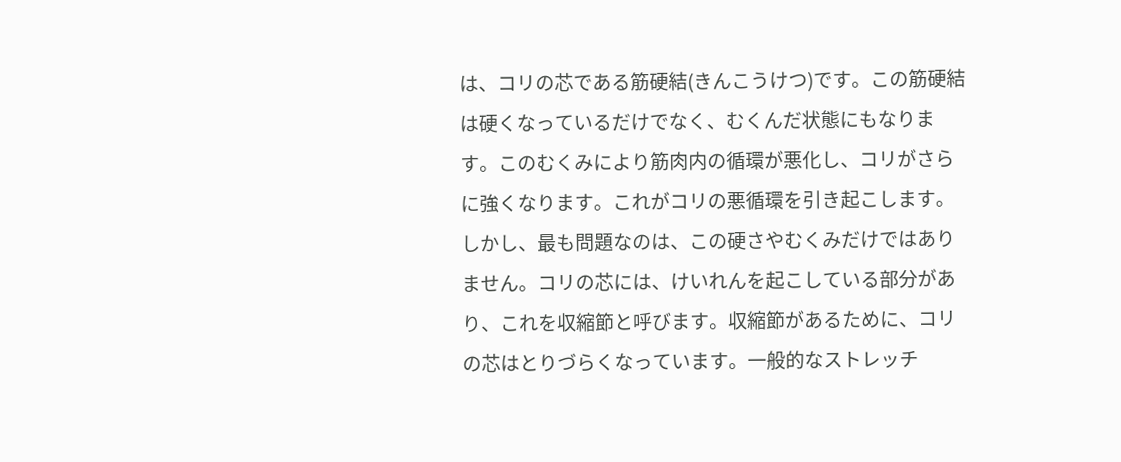は、コリの芯である筋硬結(きんこうけつ)です。この筋硬結は硬くなっているだけでなく、むくんだ状態にもなります。このむくみにより筋肉内の循環が悪化し、コリがさらに強くなります。これがコリの悪循環を引き起こします。しかし、最も問題なのは、この硬さやむくみだけではありません。コリの芯には、けいれんを起こしている部分があり、これを収縮節と呼びます。収縮節があるために、コリの芯はとりづらくなっています。一般的なストレッチ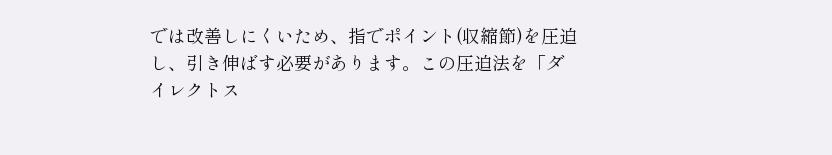では改善しにくいため、指でポイント(収縮節)を圧迫し、引き伸ばす必要があります。この圧迫法を「ダイレクトス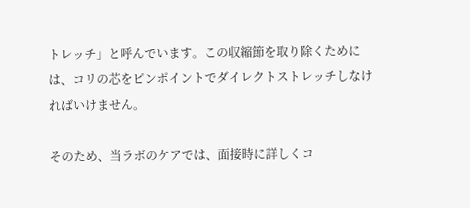トレッチ」と呼んでいます。この収縮節を取り除くためには、コリの芯をピンポイントでダイレクトストレッチしなければいけません。

そのため、当ラボのケアでは、面接時に詳しくコ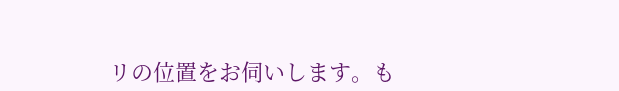リの位置をお伺いします。も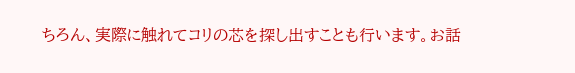ちろん、実際に触れてコリの芯を探し出すことも行います。お話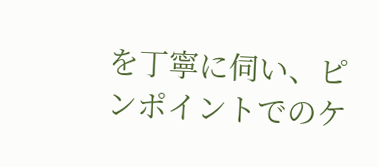を丁寧に伺い、ピンポイントでのケ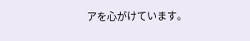アを心がけています。